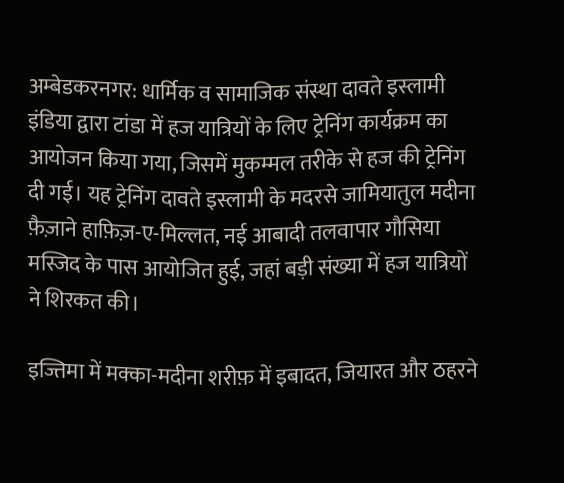अम्बेडकरनगर: धार्मिक व सामाजिक संस्था दावते इस्लामी इंडिया द्वारा टांडा में हज यात्रियों के लिए ट्रेनिंग कार्यक्रम का आयोजन किया गया, जिसमें मुकम्मल तरीके से हज की ट्रेनिंग दी गई। यह ट्रेनिंग दावते इस्लामी के मदरसे जामियातुल मदीना फ़ैज़ाने हाफ़िज़-ए-मिल्लत, नई आबादी तलवापार गौसिया मस्जिद के पास आयोजित हुई, जहां बड़ी संख्या में हज यात्रियों ने शिरकत की।

इज्तिमा में मक्का-मदीना शरीफ़ में इबादत, जियारत और ठहरने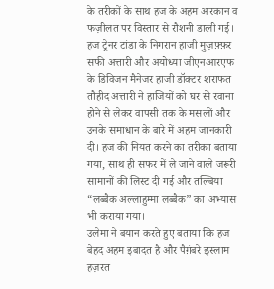के तरीकों के साथ हज के अहम अरकान व फज़ीलत पर विस्तार से रौशनी डाली गई। हज ट्रेनर टांडा के निगरान हाजी मुज़फ़्फ़र सफी अत्तारी और अयोध्या जीएनआरएफ के डिविजन मैनेजर हाजी डॉक्टर शराफत तौहीद अत्तारी ने हाजियों को घर से रवाना होने से लेकर वापसी तक के मसलों और उनके समाधान के बारे में अहम जानकारी दी। हज की नियत करने का तरीका बताया गया, साथ ही सफर में ले जाने वाले जरूरी सामानों की लिस्ट दी गई और तल्बिया “लब्बैक अल्लाहुम्मा लब्बैक” का अभ्यास भी कराया गया।
उलेमा ने बयान करते हुए बताया कि हज बेहद अहम इबादत है और पैग़ंबरे इस्लाम हज़रत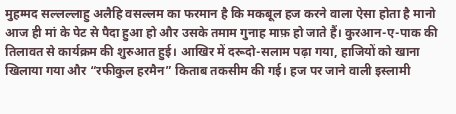मुहम्मद सल्लल्लाहु अलैहि वसल्लम का फरमान है कि मकबूल हज करने वाला ऐसा होता है मानो आज ही मां के पेट से पैदा हुआ हो और उसके तमाम गुनाह माफ़ हो जाते हैं। कुरआन-ए-पाक की तिलावत से कार्यक्रम की शुरुआत हुई। आखिर में दरूदो-सलाम पढ़ा गया, हाजियों को खाना खिलाया गया और “रफीकुल हरमैन” किताब तकसीम की गई। हज पर जाने वाली इस्लामी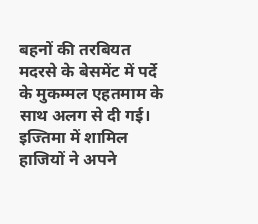बहनों की तरबियत मदरसे के बेसमेंट में पर्दे के मुकम्मल एहतमाम के साथ अलग से दी गई।
इज्तिमा में शामिल हाजियों ने अपने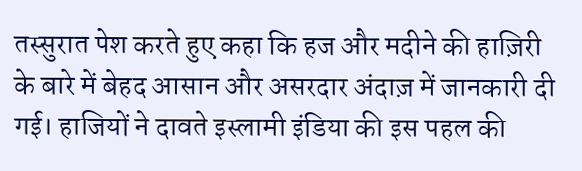तस्सुरात पेश करते हुए कहा कि हज और मदीने की हाज़िरी के बारे में बेहद आसान और असरदार अंदाज़ में जानकारी दी गई। हाजियों ने दावते इस्लामी इंडिया की इस पहल की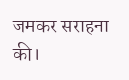जमकर सराहना की।